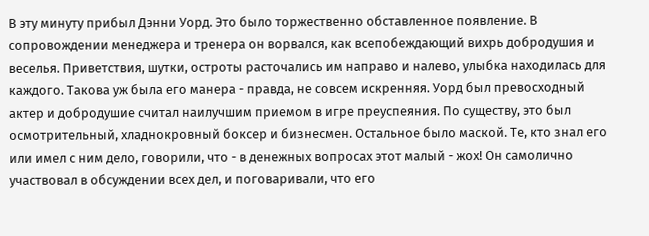В эту минуту прибыл Дэнни Уорд. Это было торжественно обставленное появление. В сопровождении менеджера и тренера он ворвался, как всепобеждающий вихрь добродушия и веселья. Приветствия, шутки, остроты расточались им направо и налево, улыбка находилась для каждого. Такова уж была его манера - правда, не совсем искренняя. Уорд был превосходный актер и добродушие считал наилучшим приемом в игре преуспеяния. По существу, это был осмотрительный, хладнокровный боксер и бизнесмен. Остальное было маской. Те, кто знал его или имел с ним дело, говорили, что - в денежных вопросах этот малый - жох! Он самолично участвовал в обсуждении всех дел, и поговаривали, что его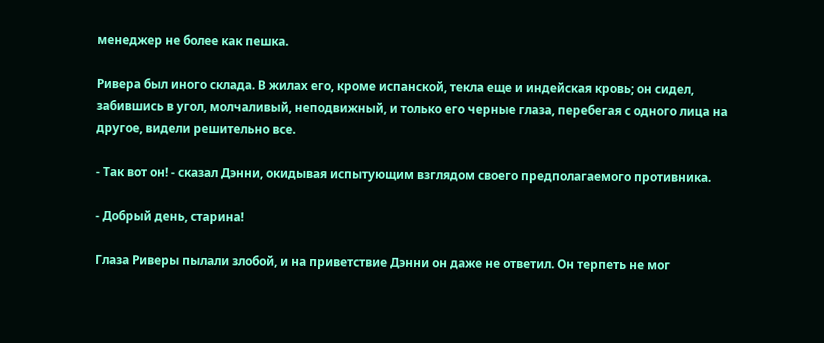менеджер не более как пешка.

Ривера был иного склада. В жилах его, кроме испанской, текла еще и индейская кровь; он сидел, забившись в угол, молчаливый, неподвижный, и только его черные глаза, перебегая с одного лица на другое, видели решительно все.

- Так вот он! - сказал Дэнни, окидывая испытующим взглядом своего предполагаемого противника.

- Добрый день, старина!

Глаза Риверы пылали злобой, и на приветствие Дэнни он даже не ответил. Он терпеть не мог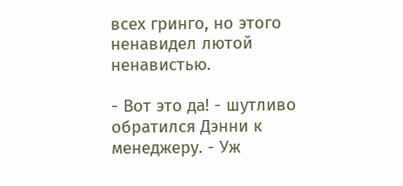всех гринго, но этого ненавидел лютой ненавистью.

- Вот это да! - шутливо обратился Дэнни к менеджеру. - Уж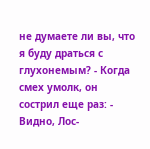не думаете ли вы, что я буду драться с глухонемым? - Когда смех умолк, он сострил еще раз: - Видно, Лос-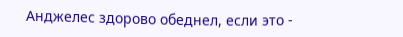Анджелес здорово обеднел, если это -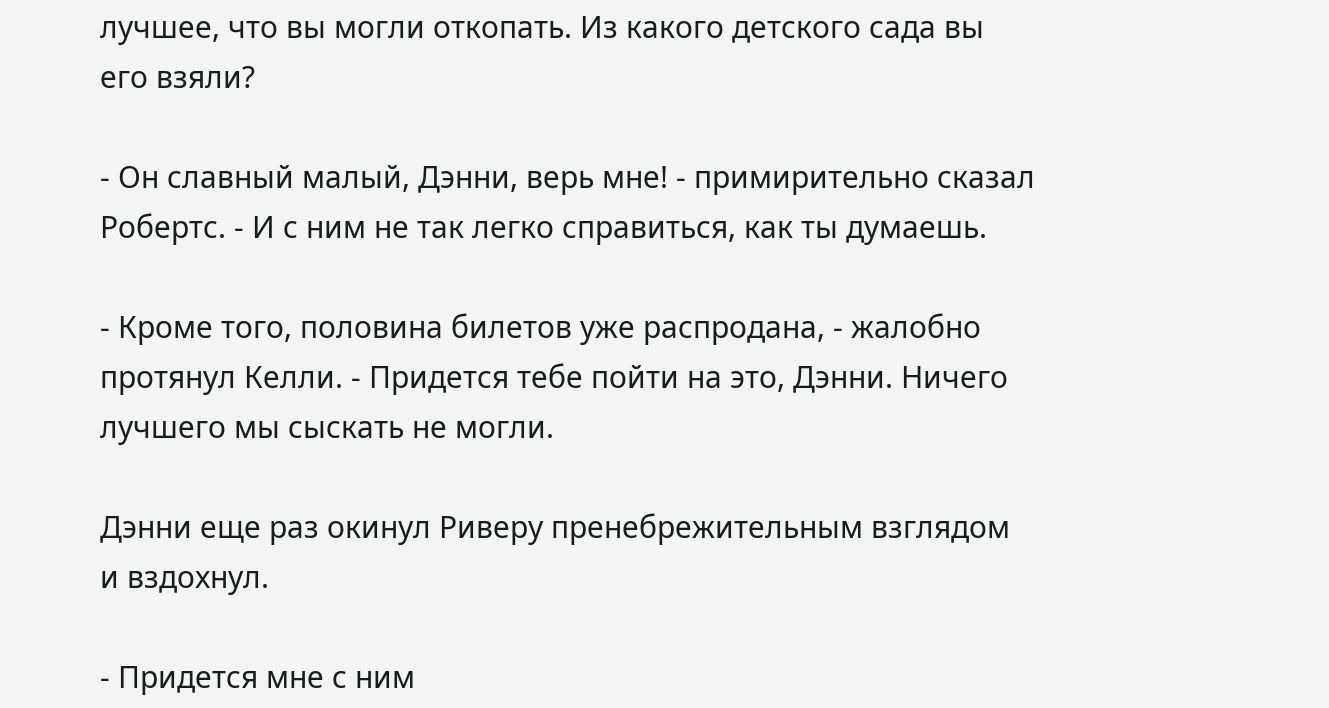лучшее, что вы могли откопать. Из какого детского сада вы его взяли?

- Он славный малый, Дэнни, верь мне! - примирительно сказал Робертс. - И с ним не так легко справиться, как ты думаешь.

- Кроме того, половина билетов уже распродана, - жалобно протянул Келли. - Придется тебе пойти на это, Дэнни. Ничего лучшего мы сыскать не могли.

Дэнни еще раз окинул Риверу пренебрежительным взглядом и вздохнул.

- Придется мне с ним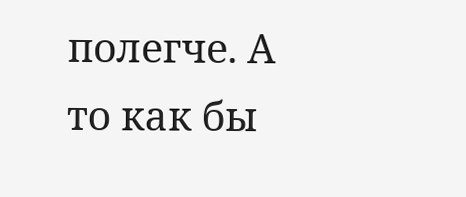полегче. А то как бы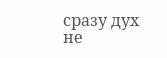сразу дух не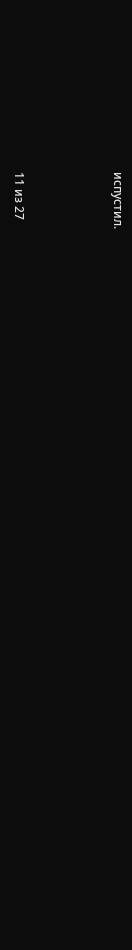испустил.



11 из 27